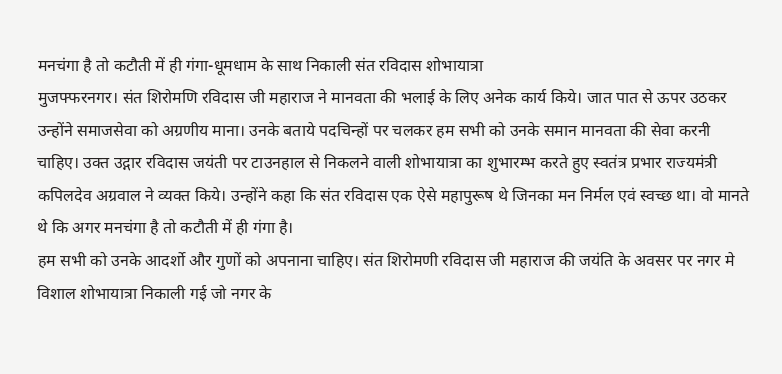मनचंगा है तो कटौती में ही गंगा-धूमधाम के साथ निकाली संत रविदास शोभायात्रा
मुजफ्फरनगर। संत शिरोमणि रविदास जी महाराज ने मानवता की भलाई के लिए अनेक कार्य किये। जात पात से ऊपर उठकर उन्होंने समाजसेवा को अग्रणीय माना। उनके बताये पदचिन्हों पर चलकर हम सभी को उनके समान मानवता की सेवा करनी चाहिए। उक्त उद्गार रविदास जयंती पर टाउनहाल से निकलने वाली शोभायात्रा का शुभारम्भ करते हुए स्वतंत्र प्रभार राज्यमंत्री कपिलदेव अग्रवाल ने व्यक्त किये। उन्होंने कहा कि संत रविदास एक ऐसे महापुरूष थे जिनका मन निर्मल एवं स्वच्छ था। वो मानते थे कि अगर मनचंगा है तो कटौती में ही गंगा है।
हम सभी को उनके आदर्शो और गुणों को अपनाना चाहिए। संत शिरोमणी रविदास जी महाराज की जयंति के अवसर पर नगर मे विशाल शोभायात्रा निकाली गई जो नगर के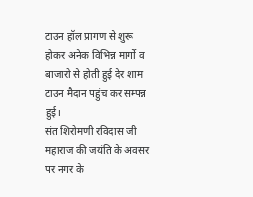टाउन हॉल प्रागण से शुरू होकर अनेक विभिन्न मार्गो व बाजारो से होती हुई देर शाम टाउन मैदान पहुंच कर सम्पन्न हुई।
संत शिरोमणी रविदास जी महाराज की जयंति के अवसर पर नगर के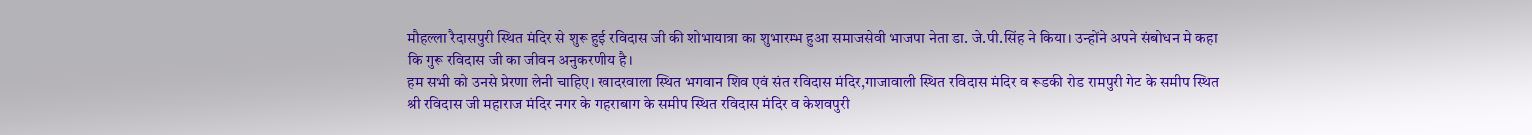मौहल्ला रैदासपुरी स्थित मंदिर से शुरू हुई रविदास जी की शोभायात्रा का शुभारम्भ हुआ समाजसेवी भाजपा नेता डा. जे.पी.सिंह ने किया। उन्होंने अपने संबोधन मे कहा कि गुरू रविदास जी का जीवन अनुकरणीय है।
हम सभी को उनसे प्रेरणा लेनी चाहिए। खादरवाला स्थित भगवान शिव एवं संत रविदास मंदिर,गाजावाली स्थित रविदास मंदिर व रूडकी रोड रामपुरी गेट के समीप स्थित श्री रविदास जी महाराज मंदिर नगर के गहराबाग के समीप स्थित रविदास मंदिर व केशवपुरी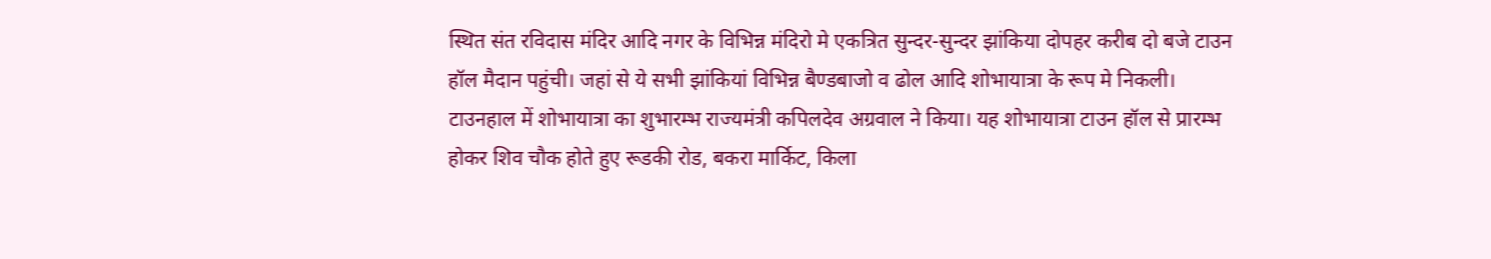स्थित संत रविदास मंदिर आदि नगर के विभिन्न मंदिरो मे एकत्रित सुन्दर-सुन्दर झांकिया दोपहर करीब दो बजे टाउन हॉल मैदान पहुंची। जहां से ये सभी झांकियां विभिन्न बैण्डबाजो व ढोल आदि शोभायात्रा के रूप मे निकली।
टाउनहाल में शोभायात्रा का शुभारम्भ राज्यमंत्री कपिलदेव अग्रवाल ने किया। यह शोभायात्रा टाउन हॉल से प्रारम्भ होकर शिव चौक होते हुए रूडकी रोड, बकरा मार्किट, किला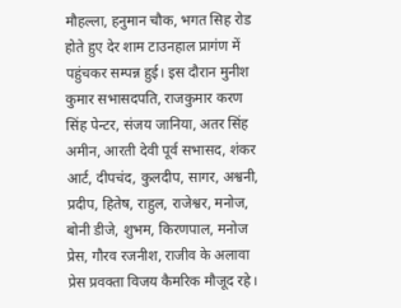मौहल्ला, हनुमान चौक, भगत सिह रोड होते हुए देर शाम टाउनहाल प्रागंण में पहुंचकर सम्पन्न हुई। इस दौरान मुनीश कुमार सभासदपति, राजकुमार करण सिंह पेन्टर, संजय जानिया, अतर सिंह अमीन, आरती देवी पूर्व सभासद, शंकर आर्ट, दीपचंद, कुलदीप, सागर, अश्वनी, प्रदीप, हितेष, राहुल, राजेश्वर, मनोज, बोनी डीजे, शुभम, किरणपाल, मनोज प्रेस, गौरव रजनीश, राजीव के अलावा प्रेस प्रवक्ता विजय कैमरिक मौजूद रहे।